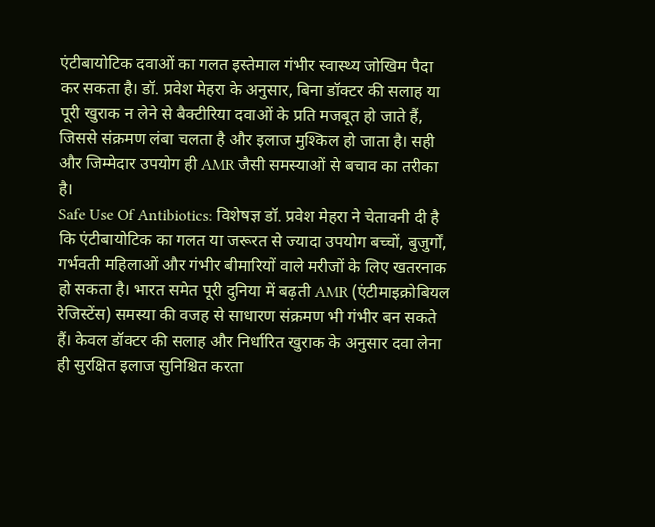एंटीबायोटिक दवाओं का गलत इस्तेमाल गंभीर स्वास्थ्य जोखिम पैदा कर सकता है। डॉ. प्रवेश मेहरा के अनुसार, बिना डॉक्टर की सलाह या पूरी खुराक न लेने से बैक्टीरिया दवाओं के प्रति मजबूत हो जाते हैं, जिससे संक्रमण लंबा चलता है और इलाज मुश्किल हो जाता है। सही और जिम्मेदार उपयोग ही AMR जैसी समस्याओं से बचाव का तरीका है।
Safe Use Of Antibiotics: विशेषज्ञ डॉ. प्रवेश मेहरा ने चेतावनी दी है कि एंटीबायोटिक का गलत या जरूरत से ज्यादा उपयोग बच्चों, बुजुर्गों, गर्भवती महिलाओं और गंभीर बीमारियों वाले मरीजों के लिए खतरनाक हो सकता है। भारत समेत पूरी दुनिया में बढ़ती AMR (एंटीमाइक्रोबियल रेजिस्टेंस) समस्या की वजह से साधारण संक्रमण भी गंभीर बन सकते हैं। केवल डॉक्टर की सलाह और निर्धारित खुराक के अनुसार दवा लेना ही सुरक्षित इलाज सुनिश्चित करता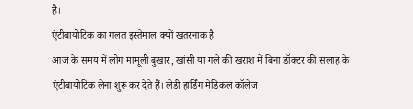है।
एंटीबायोटिक का गलत इस्तेमाल क्यों खतरनाक है
आज के समय में लोग मामूली बुखार, खांसी या गले की खराश में बिना डॉक्टर की सलाह के एंटीबायोटिक लेना शुरू कर देते हैं। लेडी हार्डिंग मेडिकल कॉलेज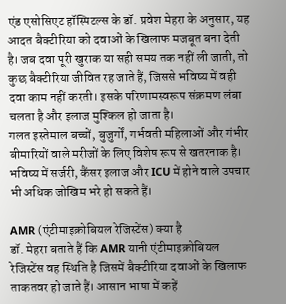एंड एसोसिएट हॉस्पिटल्स के डॉ. प्रवेश मेहरा के अनुसार, यह आदत बैक्टीरिया को दवाओं के खिलाफ मजबूत बना देती है। जब दवा पूरी खुराक या सही समय तक नहीं ली जाती, तो कुछ बैक्टीरिया जीवित रह जाते हैं, जिससे भविष्य में वही दवा काम नहीं करती। इसके परिणामस्वरूप संक्रमण लंबा चलता है और इलाज मुश्किल हो जाता है।
गलत इस्तेमाल बच्चों, बुजुर्गों, गर्भवती महिलाओं और गंभीर बीमारियों वाले मरीजों के लिए विशेष रूप से खतरनाक है। भविष्य में सर्जरी, कैंसर इलाज और ICU में होने वाले उपचार भी अधिक जोखिम भरे हो सकते हैं।

AMR (एंटीमाइक्रोबियल रेजिस्टेंस) क्या है
डॉ. मेहरा बताते हैं कि AMR यानी एंटीमाइक्रोबियल रेजिस्टेंस वह स्थिति है जिसमें बैक्टीरिया दवाओं के खिलाफ ताकतवर हो जाते हैं। आसान भाषा में कहें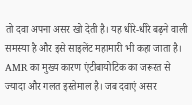तो दवा अपना असर खो देती है। यह धीरे-धीरे बढ़ने वाली समस्या है और इसे साइलेंट महामारी भी कहा जाता है।
AMR का मुख्य कारण एंटीबायोटिक का जरूरत से ज्यादा और गलत इस्तेमाल है। जब दवाएं असर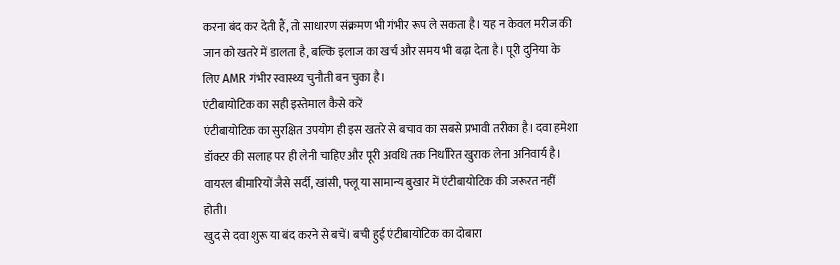करना बंद कर देती हैं, तो साधारण संक्रमण भी गंभीर रूप ले सकता है। यह न केवल मरीज की जान को खतरे में डालता है, बल्कि इलाज का खर्च और समय भी बढ़ा देता है। पूरी दुनिया के लिए AMR गंभीर स्वास्थ्य चुनौती बन चुका है।
एंटीबायोटिक का सही इस्तेमाल कैसे करें
एंटीबायोटिक का सुरक्षित उपयोग ही इस खतरे से बचाव का सबसे प्रभावी तरीका है। दवा हमेशा डॉक्टर की सलाह पर ही लेनी चाहिए और पूरी अवधि तक निर्धारित खुराक लेना अनिवार्य है। वायरल बीमारियों जैसे सर्दी, खांसी, फ्लू या सामान्य बुखार में एंटीबायोटिक की जरूरत नहीं होती।
खुद से दवा शुरू या बंद करने से बचें। बची हुई एंटीबायोटिक का दोबारा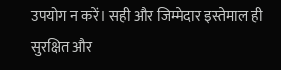उपयोग न करें। सही और जिम्मेदार इस्तेमाल ही सुरक्षित और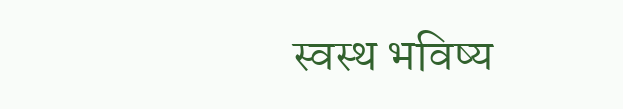स्वस्थ भविष्य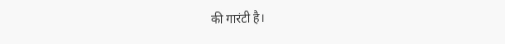की गारंटी है।